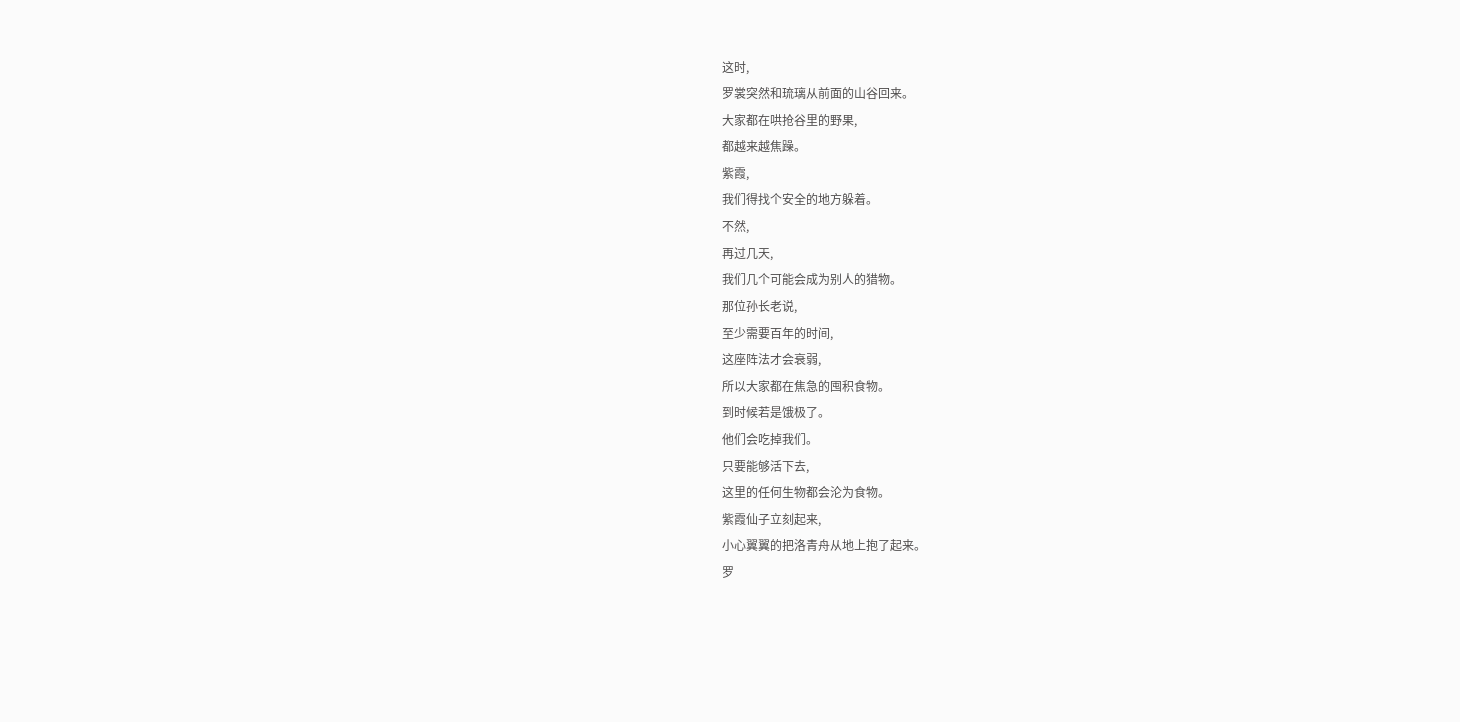这时,
罗裳突然和琉璃从前面的山谷回来。
大家都在哄抢谷里的野果,
都越来越焦躁。
紫霞,
我们得找个安全的地方躲着。
不然,
再过几天,
我们几个可能会成为别人的猎物。
那位孙长老说,
至少需要百年的时间,
这座阵法才会衰弱,
所以大家都在焦急的囤积食物。
到时候若是饿极了。
他们会吃掉我们。
只要能够活下去,
这里的任何生物都会沦为食物。
紫霞仙子立刻起来,
小心翼翼的把洛青舟从地上抱了起来。
罗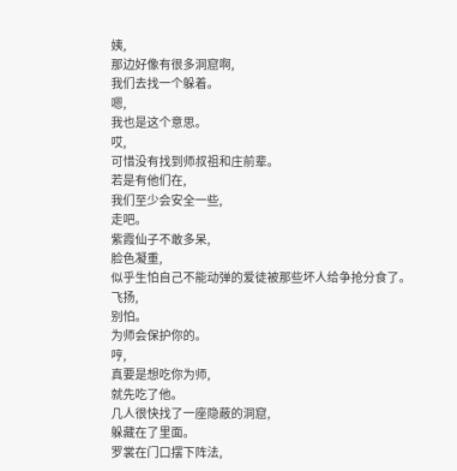姨,
那边好像有很多洞窟啊,
我们去找一个躲着。
嗯,
我也是这个意思。
哎,
可惜没有找到师叔祖和庄前辈。
若是有他们在,
我们至少会安全一些,
走吧。
紫霞仙子不敢多呆,
脸色凝重,
似乎生怕自己不能动弹的爱徒被那些坏人给争抢分食了。
飞扬,
别怕。
为师会保护你的。
哼,
真要是想吃你为师,
就先吃了他。
几人很快找了一座隐蔽的洞窟,
躲藏在了里面。
罗裳在门口摆下阵法,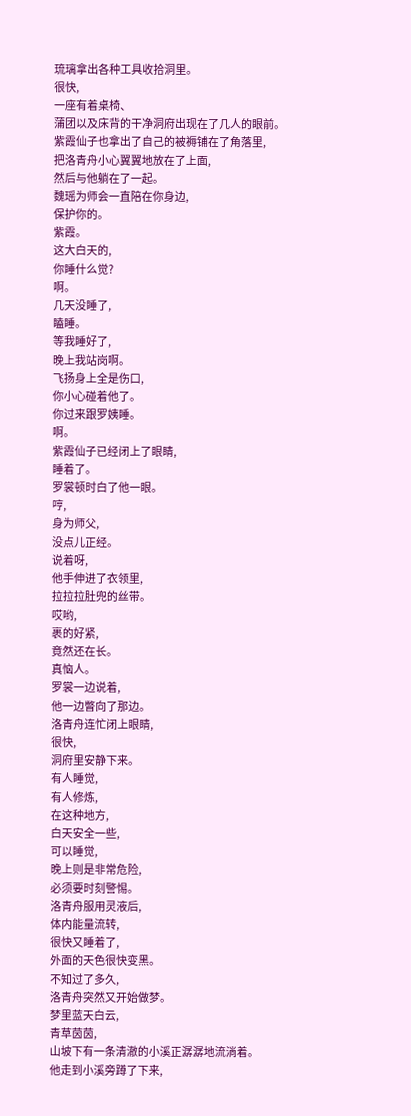琉璃拿出各种工具收拾洞里。
很快,
一座有着桌椅、
蒲团以及床背的干净洞府出现在了几人的眼前。
紫霞仙子也拿出了自己的被褥铺在了角落里,
把洛青舟小心翼翼地放在了上面,
然后与他躺在了一起。
魏瑶为师会一直陪在你身边,
保护你的。
紫霞。
这大白天的,
你睡什么觉?
啊。
几天没睡了,
瞌睡。
等我睡好了,
晚上我站岗啊。
飞扬身上全是伤口,
你小心碰着他了。
你过来跟罗姨睡。
啊。
紫霞仙子已经闭上了眼睛,
睡着了。
罗裳顿时白了他一眼。
哼,
身为师父,
没点儿正经。
说着呀,
他手伸进了衣领里,
拉拉拉肚兜的丝带。
哎哟,
裹的好紧,
竟然还在长。
真恼人。
罗裳一边说着,
他一边瞥向了那边。
洛青舟连忙闭上眼睛,
很快,
洞府里安静下来。
有人睡觉,
有人修炼,
在这种地方,
白天安全一些,
可以睡觉,
晚上则是非常危险,
必须要时刻警惕。
洛青舟服用灵液后,
体内能量流转,
很快又睡着了,
外面的天色很快变黑。
不知过了多久,
洛青舟突然又开始做梦。
梦里蓝天白云,
青草茵茵,
山坡下有一条清澈的小溪正潺潺地流淌着。
他走到小溪旁蹲了下来,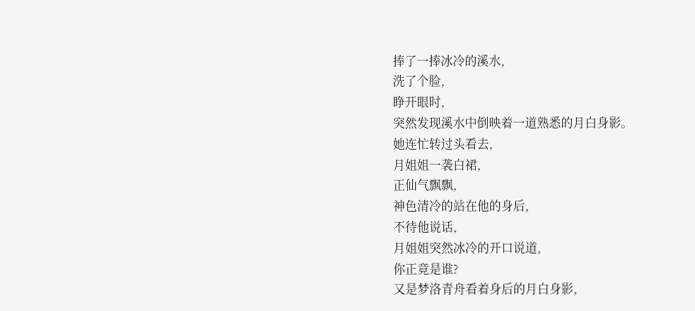捧了一捧冰冷的溪水,
洗了个脸,
睁开眼时,
突然发现溪水中倒映着一道熟悉的月白身影。
她连忙转过头看去,
月姐姐一袭白裙,
正仙气飘飘,
神色清冷的站在他的身后,
不待他说话,
月姐姐突然冰冷的开口说道,
你正竟是谁?
又是梦洛青舟看着身后的月白身影,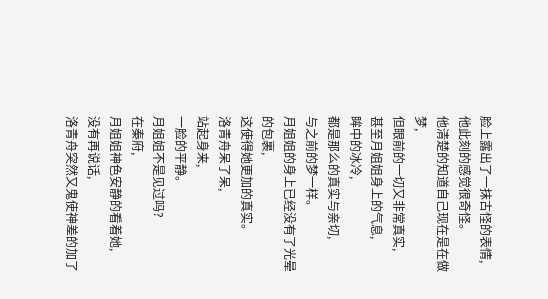脸上露出了一抹古怪的表情,
他此刻的感觉很奇怪。
他清楚的知道自己现在是在做梦,
但眼前的一切又非常真实,
甚至月姐姐身上的气息,
眸中的冰冷,
都是那么的真实与亲切,
与之前的梦一样。
月姐姐的身上已经没有了光晕的包裹,
这使得她更加的真实。
洛青舟呆了呆,
站起身来,
一脸的平静。
月姐姐不是见过吗?
在秦府,
月姐姐神色安静的看着她,
没有再说话,
洛青舟突然又鬼使神差的加了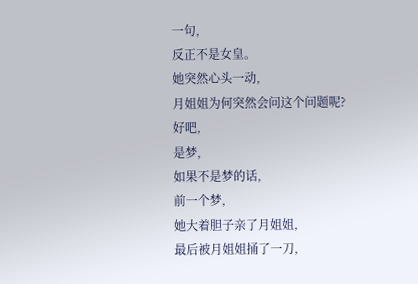一句,
反正不是女皇。
她突然心头一动,
月姐姐为何突然会问这个问题呢?
好吧,
是梦,
如果不是梦的话,
前一个梦,
她大着胆子亲了月姐姐,
最后被月姐姐捅了一刀,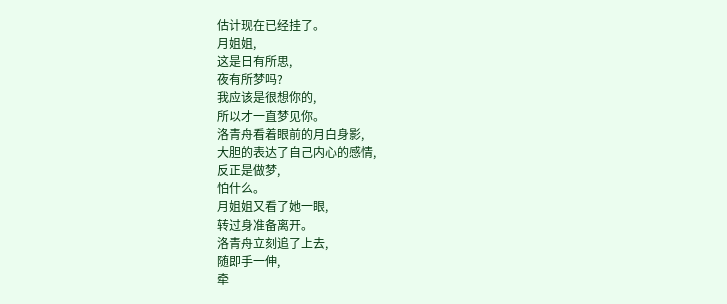估计现在已经挂了。
月姐姐,
这是日有所思,
夜有所梦吗?
我应该是很想你的,
所以才一直梦见你。
洛青舟看着眼前的月白身影,
大胆的表达了自己内心的感情,
反正是做梦,
怕什么。
月姐姐又看了她一眼,
转过身准备离开。
洛青舟立刻追了上去,
随即手一伸,
牵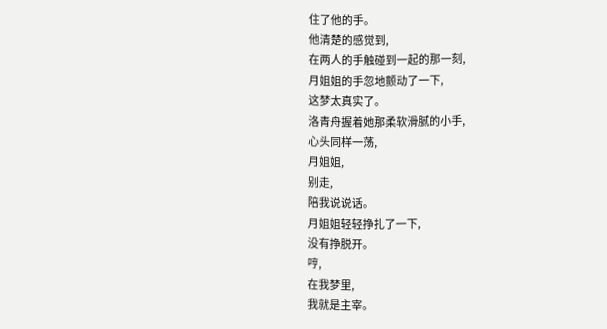住了他的手。
他清楚的感觉到,
在两人的手触碰到一起的那一刻,
月姐姐的手忽地颤动了一下,
这梦太真实了。
洛青舟握着她那柔软滑腻的小手,
心头同样一荡,
月姐姐,
别走,
陪我说说话。
月姐姐轻轻挣扎了一下,
没有挣脱开。
哼,
在我梦里,
我就是主宰。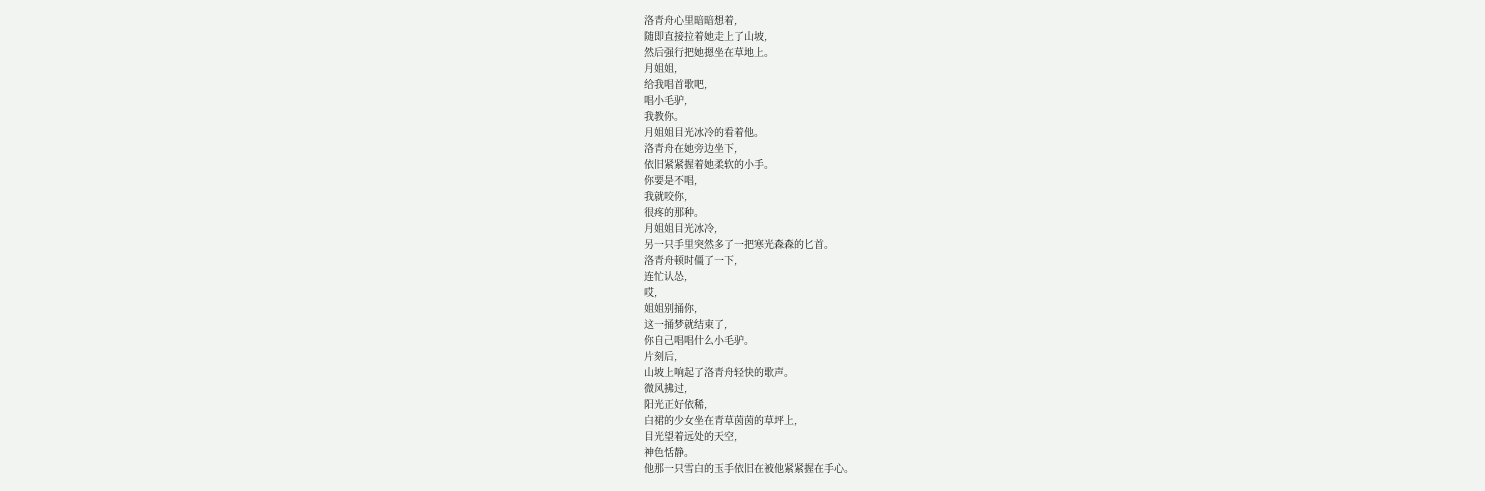洛青舟心里暗暗想着,
随即直接拉着她走上了山坡,
然后强行把她摁坐在草地上。
月姐姐,
给我唱首歌吧,
唱小毛驴,
我教你。
月姐姐目光冰冷的看着他。
洛青舟在她旁边坐下,
依旧紧紧握着她柔软的小手。
你要是不唱,
我就咬你,
很疼的那种。
月姐姐目光冰冷,
另一只手里突然多了一把寒光森森的匕首。
洛青舟顿时僵了一下,
连忙认怂,
哎,
姐姐别捅你,
这一捅梦就结束了,
你自己唱唱什么小毛驴。
片刻后,
山坡上响起了洛青舟轻快的歌声。
微风拂过,
阳光正好依稀,
白裙的少女坐在青草茵茵的草坪上,
目光望着远处的天空,
神色恬静。
他那一只雪白的玉手依旧在被他紧紧握在手心。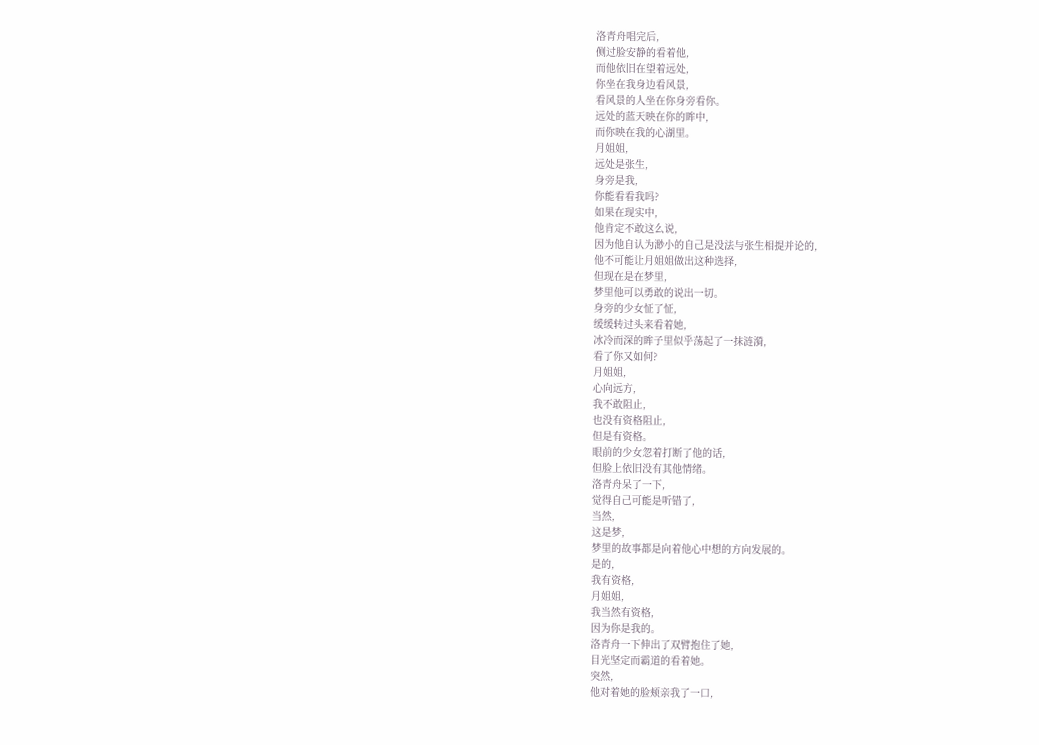洛青舟唱完后,
侧过脸安静的看着他,
而他依旧在望着远处,
你坐在我身边看风景,
看风景的人坐在你身旁看你。
远处的蓝天映在你的眸中,
而你映在我的心湖里。
月姐姐,
远处是张生,
身旁是我,
你能看看我吗?
如果在现实中,
他肯定不敢这么说,
因为他自认为渺小的自己是没法与张生相提并论的,
他不可能让月姐姐做出这种选择,
但现在是在梦里,
梦里他可以勇敢的说出一切。
身旁的少女怔了怔,
缓缓转过头来看着她,
冰冷而深的眸子里似乎荡起了一抹涟漪,
看了你又如何?
月姐姐,
心向远方,
我不敢阻止,
也没有资格阻止,
但是有资格。
眼前的少女忽着打断了他的话,
但脸上依旧没有其他情绪。
洛青舟呆了一下,
觉得自己可能是听错了,
当然,
这是梦,
梦里的故事都是向着他心中想的方向发展的。
是的,
我有资格,
月姐姐,
我当然有资格,
因为你是我的。
洛青舟一下伸出了双臂抱住了她,
目光坚定而霸道的看着她。
突然,
他对着她的脸颊亲我了一口,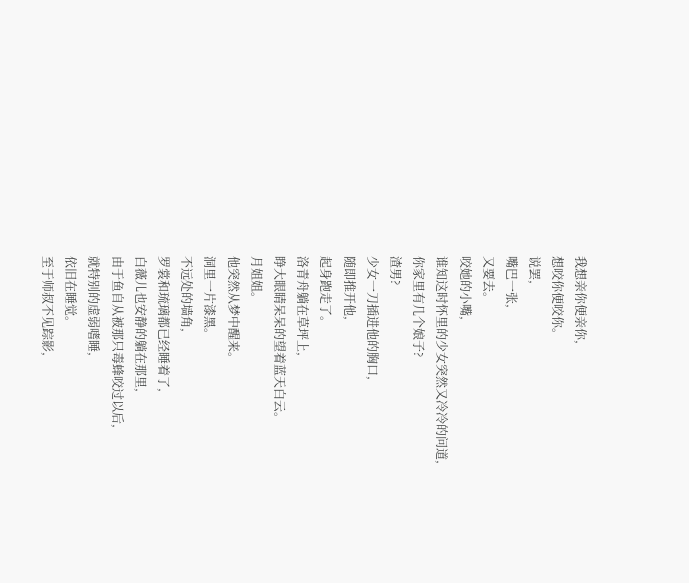我想亲你便亲你,
想咬你便咬你。
说罢,
嘴巴一张,
又要去。
咬她的小嘴,
谁知这时怀里的少女突然又冷冷的问道,
你家里有几个娘子?
渣男?
少女一刀插进他的胸口,
随即推开他,
起身跑走了。
洛青舟躺在草坪上,
睁大眼睛呆呆的望着蓝天白云。
月姐姐。
他突然从梦中醒来。
洞里一片漆黑。
不远处的墙角,
罗裳和琉璃都已经睡着了,
白薇儿也安静的躺在那里,
由于鱼自从被那只毒蜂咬过以后,
就特别的虚弱嗜睡,
依旧在睡觉。
至于师叔不见踪影,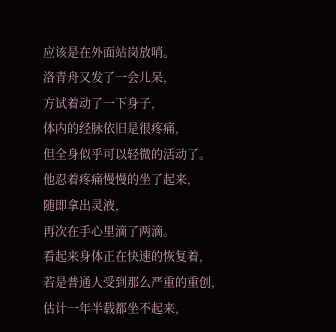应该是在外面站岗放哨。
洛青舟又发了一会儿呆,
方试着动了一下身子,
体内的经脉依旧是很疼痛,
但全身似乎可以轻微的活动了。
他忍着疼痛慢慢的坐了起来,
随即拿出灵液,
再次在手心里滴了两滴。
看起来身体正在快速的恢复着,
若是普通人受到那么严重的重创,
估计一年半载都坐不起来,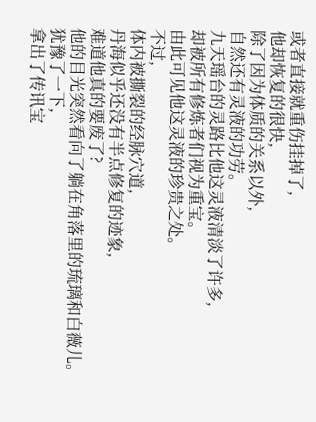或者直接就重伤挂掉了,
他却恢复的很快,
除了因为体质的关系以外,
自然还有灵液的功劳。
九天瑶台的灵路比他这灵液清淡了许多,
却被所有修炼者们视为重宝。
由此可见他这灵液的珍贵之处。
不过,
体内被撕裂的经脉穴道,
丹海似乎还没有半点修复的迹象,
难道他真的要废了?
他的目光突然看向了躺在角落里的琉璃和白薇儿。
犹豫了一下,
拿出了传讯宝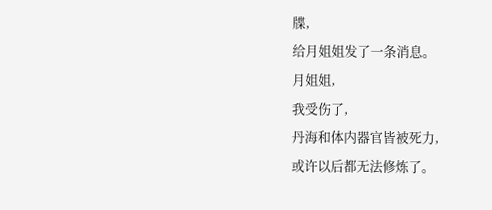牒,
给月姐姐发了一条消息。
月姐姐,
我受伤了,
丹海和体内器官皆被死力,
或许以后都无法修炼了。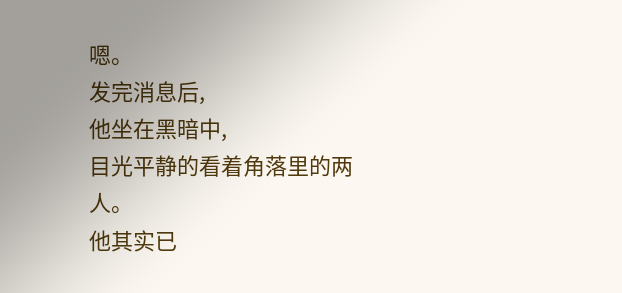嗯。
发完消息后,
他坐在黑暗中,
目光平静的看着角落里的两人。
他其实已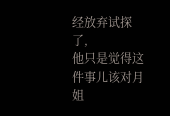经放弃试探了,
他只是觉得这件事儿该对月姐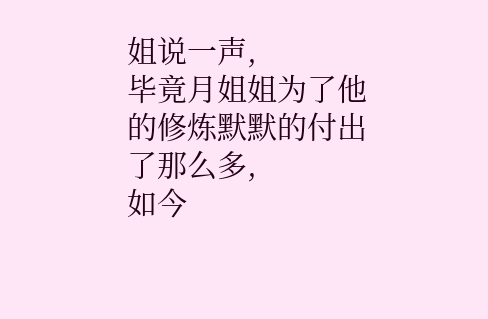姐说一声,
毕竟月姐姐为了他的修炼默默的付出了那么多,
如今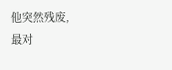他突然残废,
最对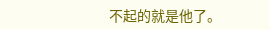不起的就是他了。